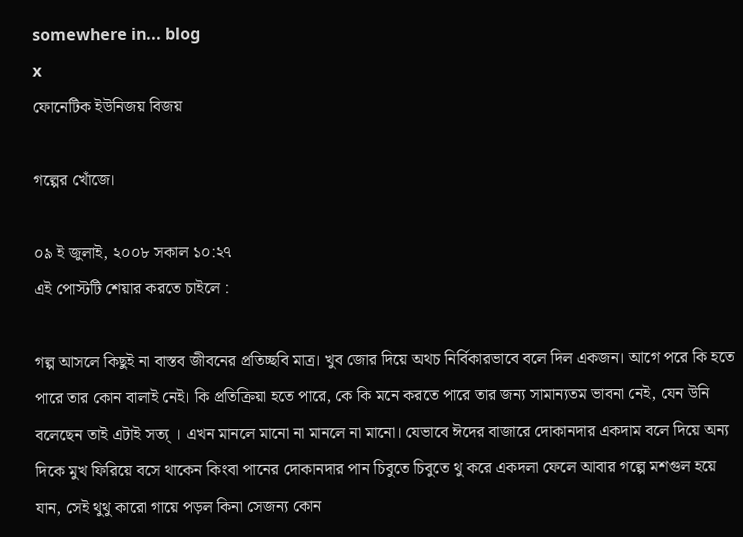somewhere in... blog
x
ফোনেটিক ইউনিজয় বিজয়

গল্পের খোঁজে।

০৯ ই জুলাই, ২০০৮ সকাল ১০:২৭
এই পোস্টটি শেয়ার করতে চাইলে :

গল্প আসলে কিছুই না বাস্তব জীবনের প্রতিচ্ছবি মাত্র। খুব জোর দিয়ে অথচ নির্বিকারভাবে বলে দিল একজন। আগে পরে কি হতে পারে তার কোন বালাই নেই। কি প্রতিক্রিয়া হতে পারে, কে কি মনে করতে পারে তার জন্য সামান্যতম ভাবনা নেই, যেন উনি বলেছেন তাই এটাই সত্য্ । এখন মানলে মানো না মানলে না মানো। যেভাবে ঈদের বাজারে দোকানদার একদাম বলে দিয়ে অন্য দিকে মুখ ফিরিয়ে বসে থাকেন কিংবা পানের দোকানদার পান চিবুতে চিবুতে থু করে একদলা ফেলে আবার গল্পে মশগুল হয়ে যান, সেই থুথু কারো গায়ে পড়ল কিনা সেজন্য কোন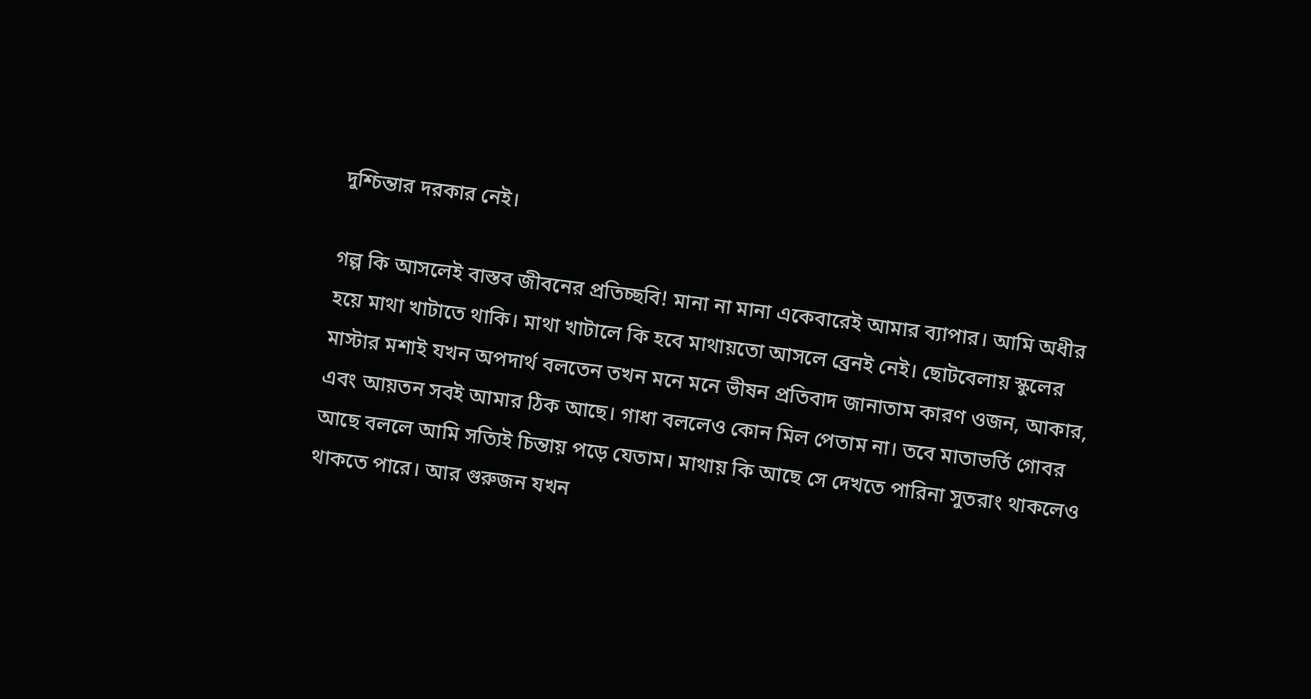দুশ্চিন্তার দরকার নেই।

গল্প কি আসলেই বাস্তব জীবনের প্রতিচ্ছবি! মানা না মানা একেবারেই আমার ব্যাপার। আমি অধীর হয়ে মাথা খাটাতে থাকি। মাথা খাটালে কি হবে মাথায়তো আসলে ব্রেনই নেই। ছোটবেলায় স্কুলের মাস্টার মশাই যখন অপদার্থ বলতেন তখন মনে মনে ভীষন প্রতিবাদ জানাতাম কারণ ওজন, আকার, এবং আয়তন সবই আমার ঠিক আছে। গাধা বললেও কোন মিল পেতাম না। তবে মাতাভর্তি গোবর আছে বললে আমি সত্যিই চিন্তায় পড়ে যেতাম। মাথায় কি আছে সে দেখতে পারিনা সুতরাং থাকলেও থাকতে পারে। আর গুরুজন যখন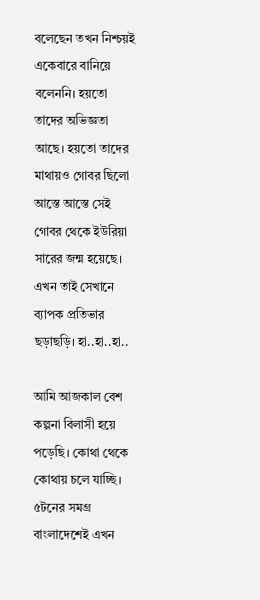বলেছেন তখন নিশ্চয়ই একেবারে বানিয়ে বলেননি। হয়তো তাদের অভিজ্ঞতা আছে। হয়তো তাদের মাথায়ও গোবর ছিলো আস্তে আস্তে সেই গোবর থেকে ইউরিয়া সারের জন্ম হয়েছে। এখন তাই সেখানে ব্যাপক প্রতিভার ছড়াছড়ি। হা..হা..হা..

আমি আজকাল বেশ কল্পনা বিলাসী হয়ে পড়েছি। কোথা থেকে কোথায় চলে যাচ্ছি। ৫টনের সমগ্র বাংলাদেশেই এখন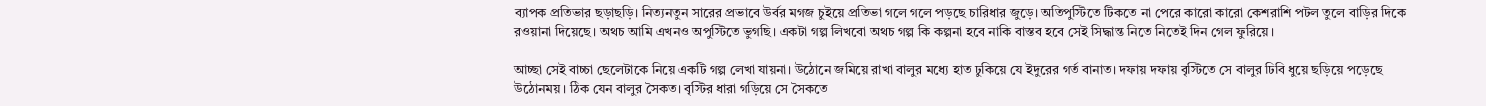ব্যাপক প্রতিভার ছড়াছড়ি। নিত্যনতুন সারের প্রভাবে উর্বর মগজ চুইয়ে প্রতিভা গলে গলে পড়ছে চারিধার জুড়ে। অতিপুস্টিতে টিকতে না পেরে কারো কারো কেশরাশি পটল তুলে বাড়ির দিকে রওয়ানা দিয়েছে। অথচ আমি এখনও অপুস্টিতে ভুগছি। একটা গল্প লিখবো অথচ গল্প কি কল্পনা হবে নাকি বাস্তব হবে সেই সিদ্ধান্ত নিতে নিতেই দিন গেল ফুরিয়ে।

আচ্ছা সেই বাচ্চা ছেলেটাকে নিয়ে একটি গল্প লেখা যায়না। উঠোনে জমিয়ে রাখা বালুর মধ্যে হাত ঢুকিয়ে যে ইদুরের গর্ত বানাত। দফায় দফায় বৃস্টিতে সে বালুর ঢিবি ধুয়ে ছড়িয়ে পড়েছে উঠোনময়। ঠিক যেন বালুর সৈকত। বৃস্টির ধারা গড়িয়ে সে সৈকতে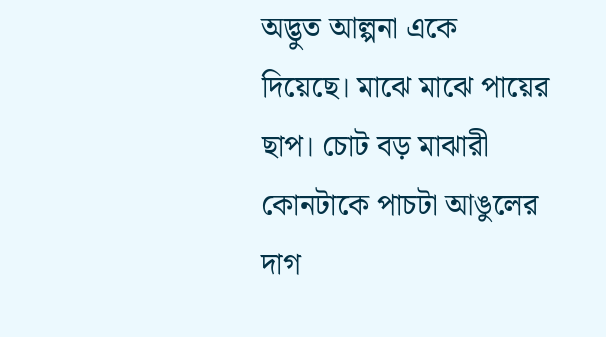অদ্ভুত আল্পনা একে দিয়েছে। মাঝে মাঝে পায়ের ছাপ। চোট বড় মাঝারী কোনটাকে পাচটা আঙুলের দাগ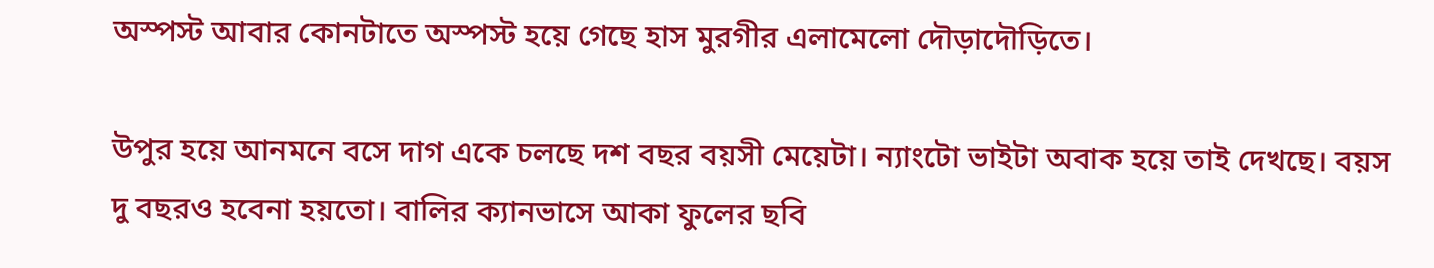অস্পস্ট আবার কোনটাতে অস্পস্ট হয়ে গেছে হাস মুরগীর এলামেলো দৌড়াদৌড়িতে।

উপুর হয়ে আনমনে বসে দাগ একে চলছে দশ বছর বয়সী মেয়েটা। ন্যাংটো ভাইটা অবাক হয়ে তাই দেখছে। বয়স দু বছরও হবেনা হয়তো। বালির ক্যানভাসে আকা ফুলের ছবি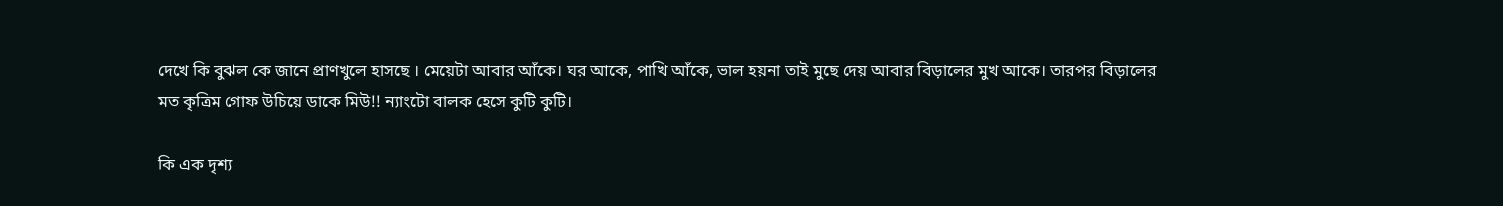দেখে কি বুঝল কে জানে প্রাণখুলে হাসছে । মেয়েটা আবার আঁকে। ঘর আকে, পাখি আঁকে, ভাল হয়না তাই মুছে দেয় আবার বিড়ালের মুখ আকে। তারপর বিড়ালের মত কৃত্রিম গোফ উচিয়ে ডাকে মিউ!! ন্যাংটো বালক হেসে কুটি কুটি।

কি এক দৃশ্য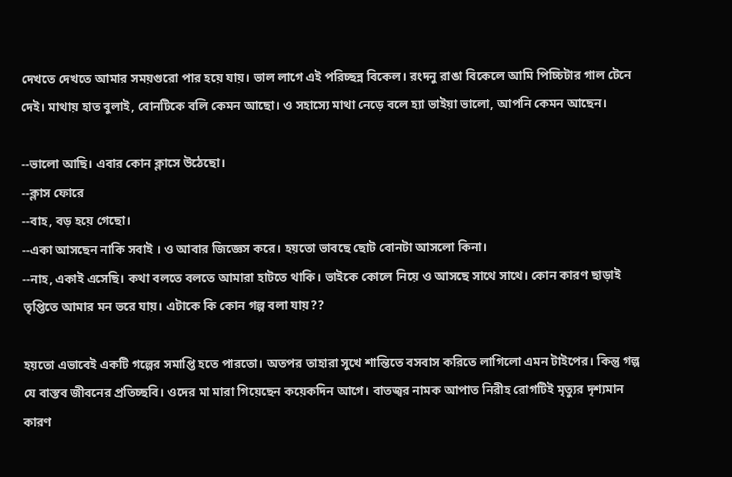দেখতে দেখতে আমার সময়গুরো পার হয়ে যায়। ভাল লাগে এই পরিচ্ছন্ন বিকেল। রংদনু রাঙা বিকেলে আমি পিচ্চিটার গাল টেনে দেই। মাথায় হাত বুলাই, বোনটিকে বলি কেমন আছো। ও সহাস্যে মাথা নেড়ে বলে হ্যা ভাইয়া ভালো, আপনি কেমন আছেন।

--ভালো আছি। এবার কোন ক্লাসে উঠেছো।
--ক্লাস ফোরে
--বাহ, বড় হয়ে গেছো।
--একা আসছেন নাকি সবাই । ও আবার জিজ্ঞেস করে। হয়তো ভাবছে ছোট বোনটা আসলো কিনা।
--নাহ, একাই এসেছি। কথা বলতে বলতে আমারা হাটতে থাকি। ভাইকে কোলে নিয়ে ও আসছে সাথে সাথে। কোন কারণ ছাড়াই তৃপ্তিতে আমার মন ভরে যায়। এটাকে কি কোন গল্প বলা যায়??

হয়তো এভাবেই একটি গল্পের সমাপ্তি হতে পারতো। অতপর তাহারা সুখে শান্তিতে বসবাস করিতে লাগিলো এমন টাইপের। কিন্তু গল্প যে বাস্তব জীবনের প্রতিচ্ছবি। ওদের মা মারা গিয়েছেন কয়েকদিন আগে। বাতজ্বর নামক আপাত নিরীহ রোগটিই মৃত্যুর দৃশ্যমান কারণ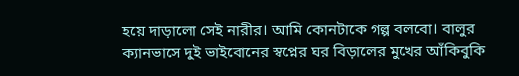হয়ে দাড়ালো সেই নারীর। আমি কোনটাকে গল্প বলবো। বালুর ক্যানভাসে দুই ভাইবোনের স্বপ্নের ঘর বিড়ালের মুখের আঁকিবুকি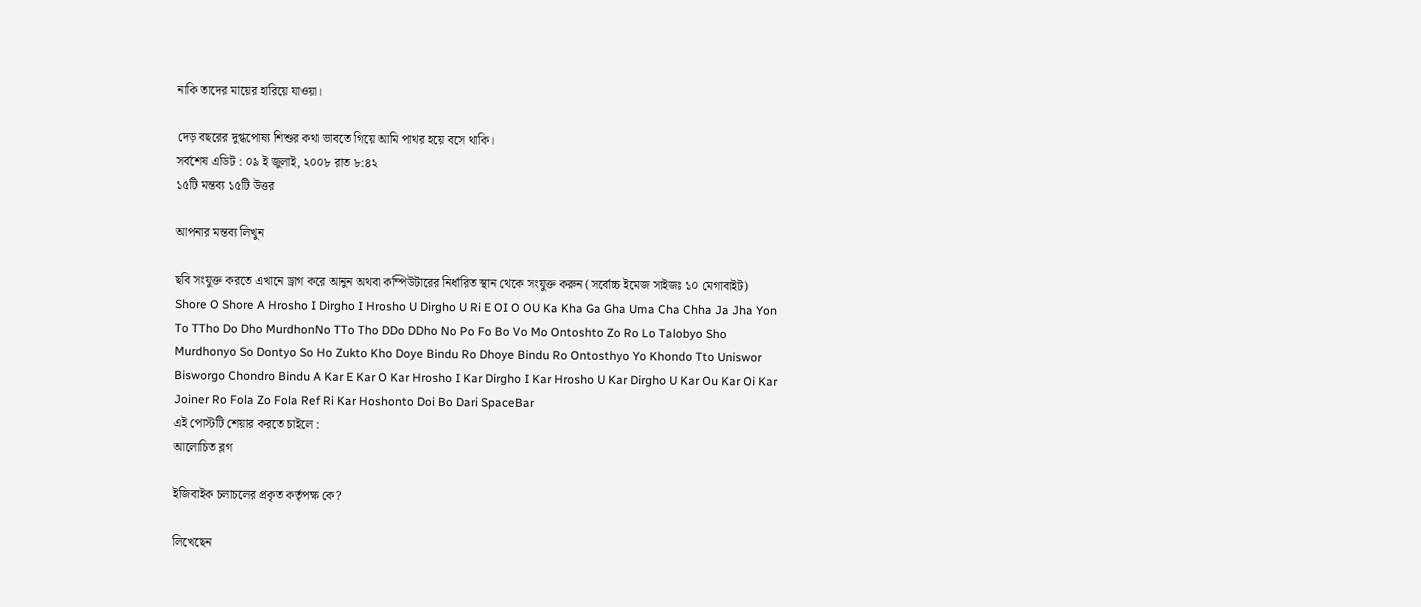নাকি তাদের মায়ের হারিয়ে যাওয়া।

দেড় বছরের দুগ্ধপোষ্য শিশুর কথা ভাবতে গিয়ে আমি পাথর হয়ে বসে থাকি।
সর্বশেষ এডিট : ০৯ ই জুলাই, ২০০৮ রাত ৮:৪২
১৫টি মন্তব্য ১৫টি উত্তর

আপনার মন্তব্য লিখুন

ছবি সংযুক্ত করতে এখানে ড্রাগ করে আনুন অথবা কম্পিউটারের নির্ধারিত স্থান থেকে সংযুক্ত করুন (সর্বোচ্চ ইমেজ সাইজঃ ১০ মেগাবাইট)
Shore O Shore A Hrosho I Dirgho I Hrosho U Dirgho U Ri E OI O OU Ka Kha Ga Gha Uma Cha Chha Ja Jha Yon To TTho Do Dho MurdhonNo TTo Tho DDo DDho No Po Fo Bo Vo Mo Ontoshto Zo Ro Lo Talobyo Sho Murdhonyo So Dontyo So Ho Zukto Kho Doye Bindu Ro Dhoye Bindu Ro Ontosthyo Yo Khondo Tto Uniswor Bisworgo Chondro Bindu A Kar E Kar O Kar Hrosho I Kar Dirgho I Kar Hrosho U Kar Dirgho U Kar Ou Kar Oi Kar Joiner Ro Fola Zo Fola Ref Ri Kar Hoshonto Doi Bo Dari SpaceBar
এই পোস্টটি শেয়ার করতে চাইলে :
আলোচিত ব্লগ

ইজিবাইক চলাচলের প্রকৃত কর্তৃপক্ষ কে?

লিখেছেন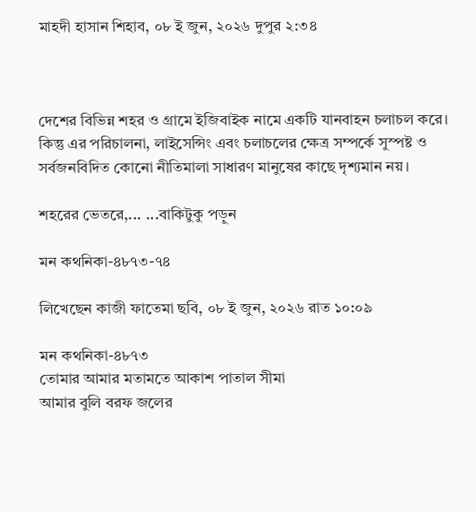মাহদী হাসান শিহাব, ০৮ ই জুন, ২০২৬ দুপুর ২:৩৪



দেশের বিভিন্ন শহর ও গ্রামে ইজিবাইক নামে একটি যানবাহন চলাচল করে। কিন্তু এর পরিচালনা, লাইসেন্সিং এবং চলাচলের ক্ষেত্র সম্পর্কে সুস্পষ্ট ও সর্বজনবিদিত কোনো নীতিমালা সাধারণ মানুষের কাছে দৃশ্যমান নয়।

শহরের ভেতরে,... ...বাকিটুকু পড়ুন

মন কথনিকা-৪৮৭৩-৭৪

লিখেছেন কাজী ফাতেমা ছবি, ০৮ ই জুন, ২০২৬ রাত ১০:০৯

মন কথনিকা-৪৮৭৩
তোমার আমার মতামতে আকাশ পাতাল সীমা
আমার বুলি বরফ জলের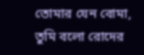তোমার যেন বোমা,
তুমি বলো রোদের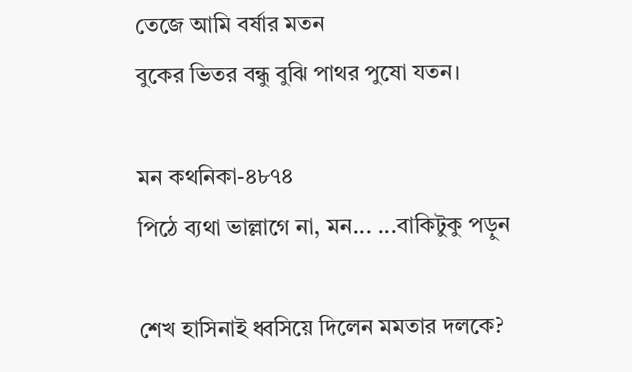তেজে আমি বর্ষার মতন
বুকের ভিতর বন্ধু বুঝি পাথর পুষো যতন।

মন কথনিকা-৪৮৭৪
পিঠে ব্যথা ভাল্লাগে না, মন... ...বাকিটুকু পড়ুন

শেখ হাসিনাই ধ্বসিয়ে দিলেন মমতার দলকে?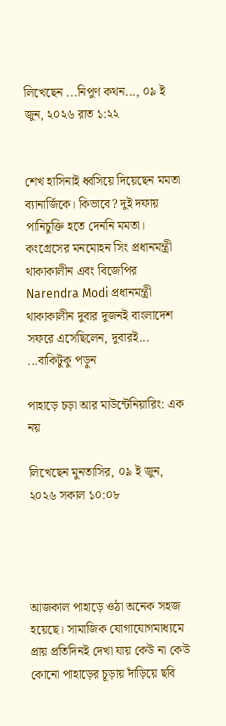লিখেছেন ...নিপুণ কথন..., ০৯ ই জুন, ২০২৬ রাত ১:২২


শেখ হাসিনাই ধ্বসিয়ে দিয়েছেন মমতা ব্যানার্জিকে। কিভাবে? দুই দফায় পানিচুক্তি হতে দেননি মমতা। কংগ্রেসের মনমোহন সিং প্রধানমন্ত্রী থাকাকালীন এবং বিজেপির Narendra Modi প্রধানমন্ত্রী থাকাকালীন দুবার দুজনই বাংলাদেশ সফরে এসেছিলেন, দুবারই... ...বাকিটুকু পড়ুন

পাহাড়ে চড়া আর মাউন্টেনিয়ারিং: এক নয়

লিখেছেন মুনতাসির, ০৯ ই জুন, ২০২৬ সকাল ১০:০৮




আজকাল পাহাড়ে ওঠা অনেক সহজ হয়েছে। সামাজিক যোগাযোগমাধ্যমে প্রায় প্রতিদিনই দেখা যায় কেউ না কেউ কোনো পাহাড়ের চূড়ায় দাঁড়িয়ে ছবি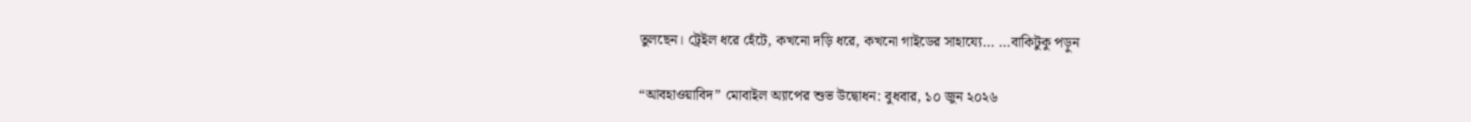তুলছেন। ট্রেইল ধরে হেঁটে, কখনো দড়ি ধরে, কখনো গাইডের সাহায্যে... ...বাকিটুকু পড়ুন

“আবহাওয়াবিদ” মোবাইল অ্যাপের শুভ উদ্বোধন: বুধবার, ১০ জুন ২০২৬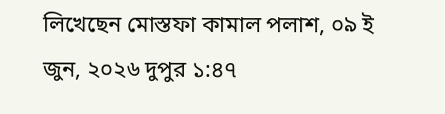লিখেছেন মোস্তফা কামাল পলাশ, ০৯ ই জুন, ২০২৬ দুপুর ১:৪৭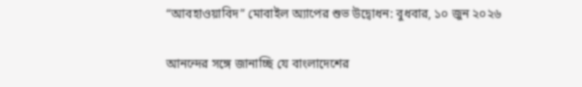“আবহাওয়াবিদ” মোবাইল অ্যাপের শুভ উদ্বোধন: বুধবার, ১০ জুন ২০২৬

আনন্দের সঙ্গে জানাচ্ছি যে বাংলাদেশের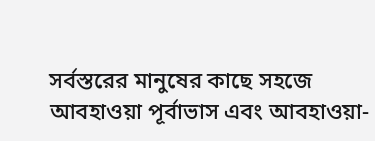সর্বস্তরের মানুষের কাছে সহজে আবহাওয়া পূর্বাভাস এবং আবহাওয়া-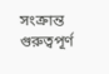সংক্রান্ত গুরুত্বপূর্ণ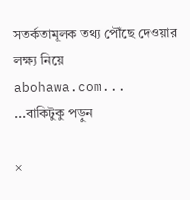সতর্কতামূলক তথ্য পৌঁছে দেওয়ার লক্ষ্য নিয়ে abohawa.com... ...বাকিটুকু পড়ুন

×